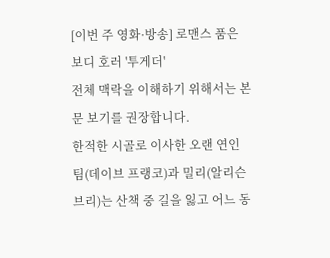[이번 주 영화·방송] 로맨스 품은 보디 호러 '투게더'
전체 맥락을 이해하기 위해서는 본문 보기를 권장합니다.
한적한 시골로 이사한 오랜 연인 팀(데이브 프랭코)과 밀리(알리슨 브리)는 산책 중 길을 잃고 어느 동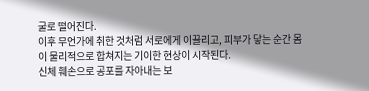굴로 떨어진다.
이후 무언가에 취한 것처럼 서로에게 이끌리고, 피부가 닿는 순간 몸이 물리적으로 합쳐지는 기이한 현상이 시작된다.
신체 훼손으로 공포를 자아내는 보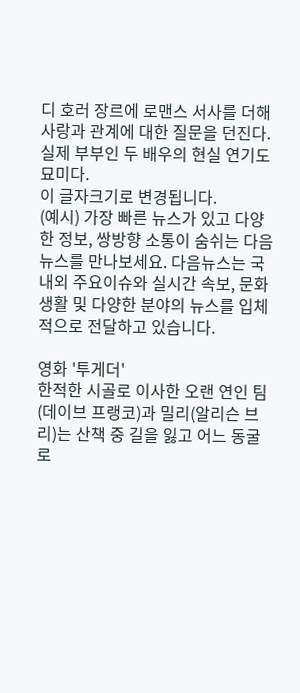디 호러 장르에 로맨스 서사를 더해 사랑과 관계에 대한 질문을 던진다.
실제 부부인 두 배우의 현실 연기도 묘미다.
이 글자크기로 변경됩니다.
(예시) 가장 빠른 뉴스가 있고 다양한 정보, 쌍방향 소통이 숨쉬는 다음뉴스를 만나보세요. 다음뉴스는 국내외 주요이슈와 실시간 속보, 문화생활 및 다양한 분야의 뉴스를 입체적으로 전달하고 있습니다.

영화 '투게더'
한적한 시골로 이사한 오랜 연인 팀(데이브 프랭코)과 밀리(알리슨 브리)는 산책 중 길을 잃고 어느 동굴로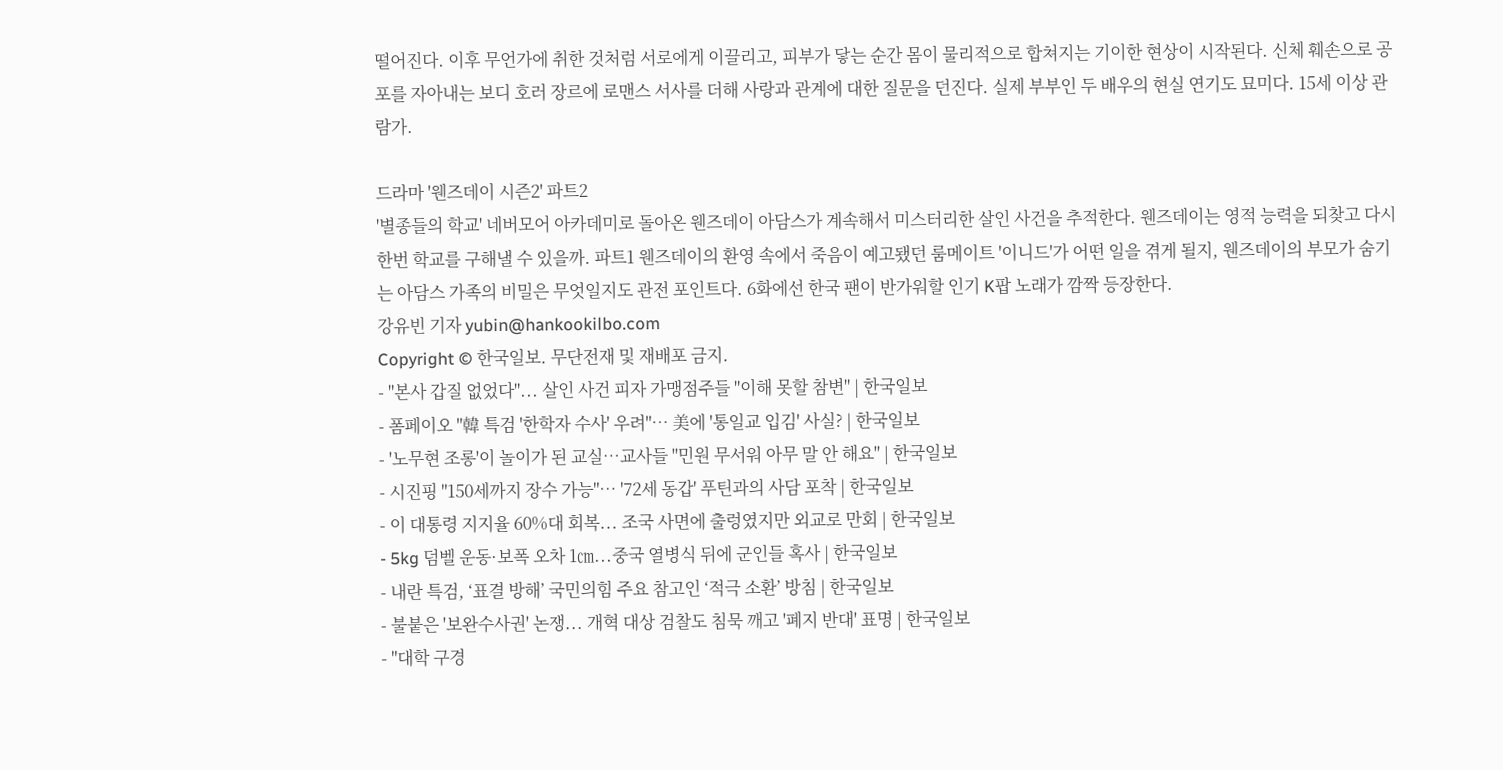떨어진다. 이후 무언가에 취한 것처럼 서로에게 이끌리고, 피부가 닿는 순간 몸이 물리적으로 합쳐지는 기이한 현상이 시작된다. 신체 훼손으로 공포를 자아내는 보디 호러 장르에 로맨스 서사를 더해 사랑과 관계에 대한 질문을 던진다. 실제 부부인 두 배우의 현실 연기도 묘미다. 15세 이상 관람가.

드라마 '웬즈데이 시즌2' 파트2
'별종들의 학교' 네버모어 아카데미로 돌아온 웬즈데이 아담스가 계속해서 미스터리한 살인 사건을 추적한다. 웬즈데이는 영적 능력을 되찾고 다시 한번 학교를 구해낼 수 있을까. 파트1 웬즈데이의 환영 속에서 죽음이 예고됐던 룸메이트 '이니드'가 어떤 일을 겪게 될지, 웬즈데이의 부모가 숨기는 아담스 가족의 비밀은 무엇일지도 관전 포인트다. 6화에선 한국 팬이 반가워할 인기 K팝 노래가 깜짝 등장한다.
강유빈 기자 yubin@hankookilbo.com
Copyright © 한국일보. 무단전재 및 재배포 금지.
- "본사 갑질 없었다"... 살인 사건 피자 가맹점주들 "이해 못할 참변" | 한국일보
- 폼페이오 "韓 특검 '한학자 수사' 우려"… 美에 '통일교 입김' 사실? | 한국일보
- '노무현 조롱'이 놀이가 된 교실…교사들 "민원 무서워 아무 말 안 해요" | 한국일보
- 시진핑 "150세까지 장수 가능"… '72세 동갑' 푸틴과의 사담 포착 | 한국일보
- 이 대통령 지지율 60%대 회복... 조국 사면에 출렁였지만 외교로 만회 | 한국일보
- 5kg 덤벨 운동·보폭 오차 1㎝...중국 열병식 뒤에 군인들 혹사 | 한국일보
- 내란 특검, ‘표결 방해’ 국민의힘 주요 참고인 ‘적극 소환’ 방침 | 한국일보
- 불붙은 '보완수사권' 논쟁... 개혁 대상 검찰도 침묵 깨고 '폐지 반대' 표명 | 한국일보
- "대학 구경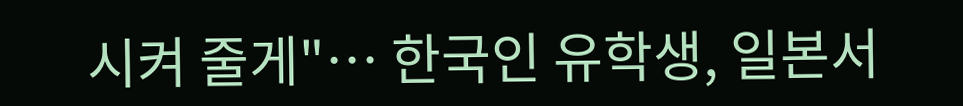시켜 줄게"… 한국인 유학생, 일본서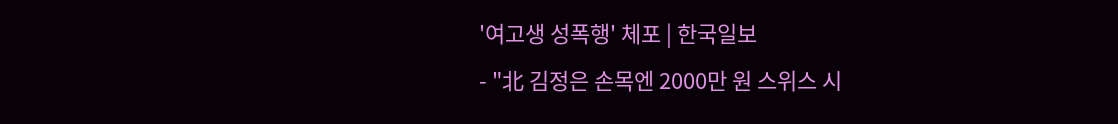'여고생 성폭행' 체포 | 한국일보
- "北 김정은 손목엔 2000만 원 스위스 시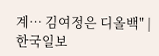계… 김여정은 디올백" | 한국일보